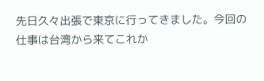先日久々出張で東京に行ってきました。今回の仕事は台湾から来てこれか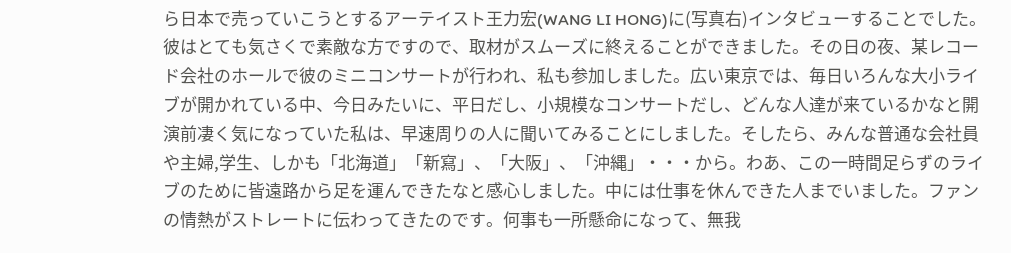ら日本で売っていこうとするアーテイスト王力宏(WANG LI HONG)に(写真右)インタビューすることでした。 彼はとても気さくで素敵な方ですので、取材がスムーズに終えることができました。その日の夜、某レコード会社のホールで彼のミニコンサートが行われ、私も参加しました。広い東京では、毎日いろんな大小ライブが開かれている中、今日みたいに、平日だし、小規模なコンサートだし、どんな人達が来ているかなと開演前凄く気になっていた私は、早速周りの人に聞いてみることにしました。そしたら、みんな普通な会社員や主婦,学生、しかも「北海道」「新寫」、「大阪」、「沖縄」・・・から。わあ、この一時間足らずのライブのために皆遠路から足を運んできたなと感心しました。中には仕事を休んできた人までいました。ファンの情熱がストレートに伝わってきたのです。何事も一所懸命になって、無我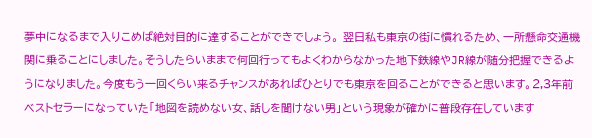夢中になるまで入りこめば絶対目的に達することができでしょう。 翌日私も東京の街に慣れるため、一所懸命交通機関に乗ることにしました。そうしたらいままで何回行ってもよくわからなかった地下鉄線やJR線が随分把握できるようになりました。今度もう一回くらい来るチャンスがあればひとりでも東京を回ることができると思います。2,3年前ベストセラーになっていた「地図を読めない女、話しを聞けない男」という現象が確かに普段存在しています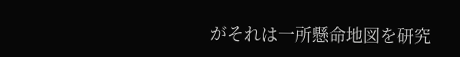がそれは一所懸命地図を研究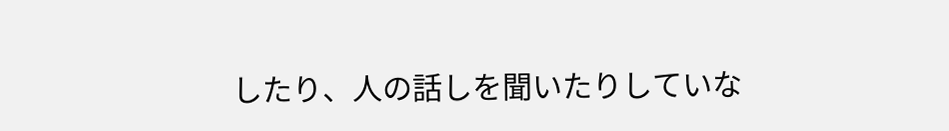したり、人の話しを聞いたりしていな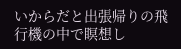いからだと出張帰りの飛行機の中で瞑想し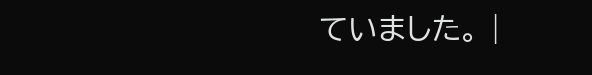ていました。 |